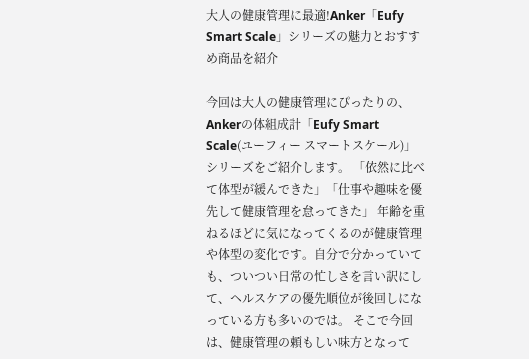大人の健康管理に最適!Anker「Eufy Smart Scale」シリーズの魅力とおすすめ商品を紹介

今回は大人の健康管理にぴったりの、Ankerの体組成計「Eufy Smart Scale(ユーフィー スマートスケール)」シリーズをご紹介します。 「依然に比べて体型が緩んできた」「仕事や趣味を優先して健康管理を怠ってきた」 年齢を重ねるほどに気になってくるのが健康管理や体型の変化です。自分で分かっていても、ついつい日常の忙しさを言い訳にして、ヘルスケアの優先順位が後回しになっている方も多いのでは。 そこで今回は、健康管理の頼もしい味方となって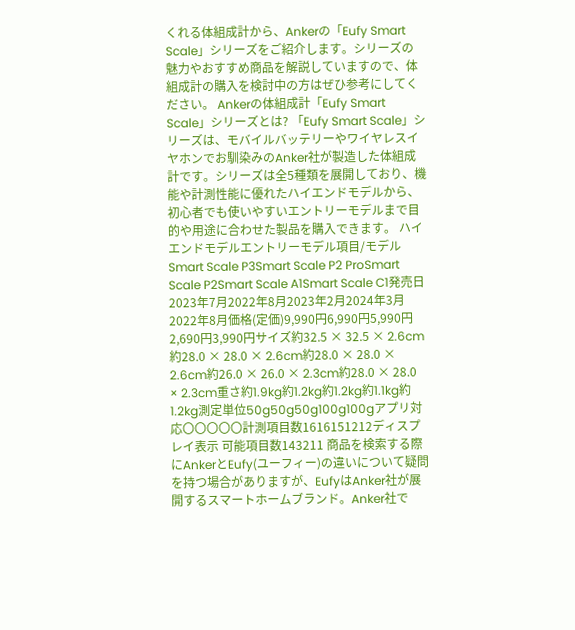くれる体組成計から、Ankerの「Eufy Smart Scale」シリーズをご紹介します。シリーズの魅力やおすすめ商品を解説していますので、体組成計の購入を検討中の方はぜひ参考にしてください。 Ankerの体組成計「Eufy Smart Scale」シリーズとは? 「Eufy Smart Scale」シリーズは、モバイルバッテリーやワイヤレスイヤホンでお馴染みのAnker社が製造した体組成計です。シリーズは全5種類を展開しており、機能や計測性能に優れたハイエンドモデルから、初心者でも使いやすいエントリーモデルまで目的や用途に合わせた製品を購入できます。 ハイエンドモデルエントリーモデル項目/モデルSmart Scale P3Smart Scale P2 ProSmart Scale P2Smart Scale A1Smart Scale C1発売日2023年7月2022年8月2023年2月2024年3月2022年8月価格(定価)9,990円6,990円5,990円2,690円3,990円サイズ約32.5 × 32.5 × 2.6cm約28.0 × 28.0 × 2.6cm約28.0 × 28.0 × 2.6cm約26.0 × 26.0 × 2.3cm約28.0 × 28.0 × 2.3cm重さ約1.9kg約1.2kg約1.2kg約1.1kg約1.2kg測定単位50g50g50g100g100gアプリ対応〇〇〇〇〇計測項目数1616151212ディスプレイ表示 可能項目数143211 商品を検索する際にAnkerとEufy(ユーフィー)の違いについて疑問を持つ場合がありますが、EufyはAnker社が展開するスマートホームブランド。Anker社で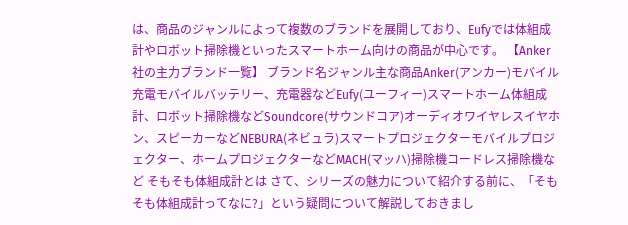は、商品のジャンルによって複数のブランドを展開しており、Eufyでは体組成計やロボット掃除機といったスマートホーム向けの商品が中心です。 【Anker社の主力ブランド一覧】 ブランド名ジャンル主な商品Anker(アンカー)モバイル充電モバイルバッテリー、充電器などEufy(ユーフィー)スマートホーム体組成計、ロボット掃除機などSoundcore(サウンドコア)オーディオワイヤレスイヤホン、スピーカーなどNEBURA(ネビュラ)スマートプロジェクターモバイルプロジェクター、ホームプロジェクターなどMACH(マッハ)掃除機コードレス掃除機など そもそも体組成計とは さて、シリーズの魅力について紹介する前に、「そもそも体組成計ってなに?」という疑問について解説しておきまし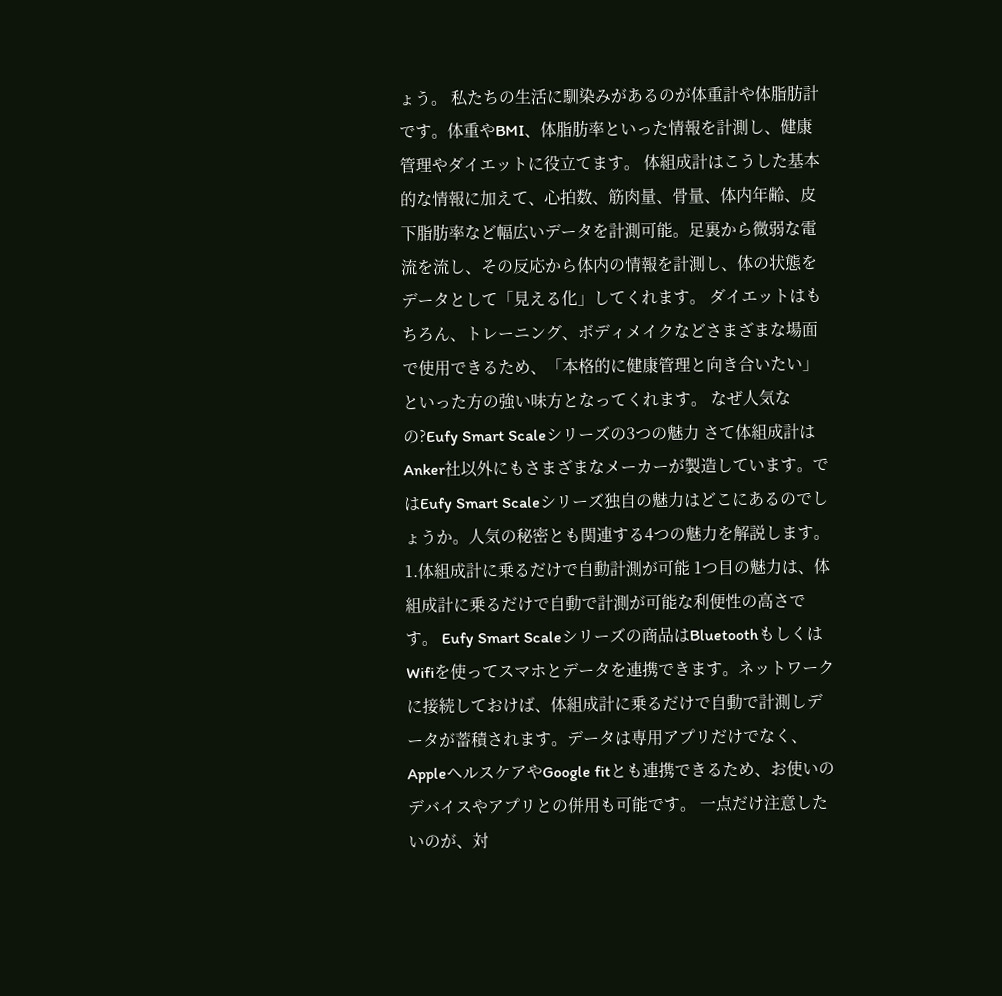ょう。 私たちの生活に馴染みがあるのが体重計や体脂肪計です。体重やBMI、体脂肪率といった情報を計測し、健康管理やダイエットに役立てます。 体組成計はこうした基本的な情報に加えて、心拍数、筋肉量、骨量、体内年齢、皮下脂肪率など幅広いデータを計測可能。足裏から微弱な電流を流し、その反応から体内の情報を計測し、体の状態をデータとして「見える化」してくれます。 ダイエットはもちろん、トレーニング、ボディメイクなどさまざまな場面で使用できるため、「本格的に健康管理と向き合いたい」といった方の強い味方となってくれます。 なぜ人気なの?Eufy Smart Scaleシリーズの3つの魅力 さて体組成計はAnker社以外にもさまざまなメーカーが製造しています。ではEufy Smart Scaleシリーズ独自の魅力はどこにあるのでしょうか。人気の秘密とも関連する4つの魅力を解説します。 1.体組成計に乗るだけで自動計測が可能 1つ目の魅力は、体組成計に乗るだけで自動で計測が可能な利便性の高さです。 Eufy Smart Scaleシリーズの商品はBluetoothもしくはWifiを使ってスマホとデータを連携できます。ネットワークに接続しておけば、体組成計に乗るだけで自動で計測しデータが蓄積されます。データは専用アプリだけでなく、AppleヘルスケアやGoogle fitとも連携できるため、お使いのデバイスやアプリとの併用も可能です。 一点だけ注意したいのが、対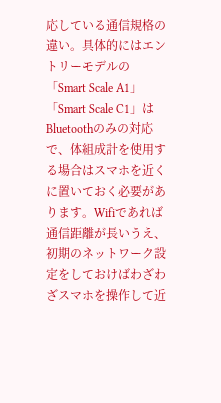応している通信規格の違い。具体的にはエントリーモデルの「Smart Scale A1」「Smart Scale C1」はBluetoothのみの対応で、体組成計を使用する場合はスマホを近くに置いておく必要があります。Wifiであれば通信距離が長いうえ、初期のネットワーク設定をしておけばわざわざスマホを操作して近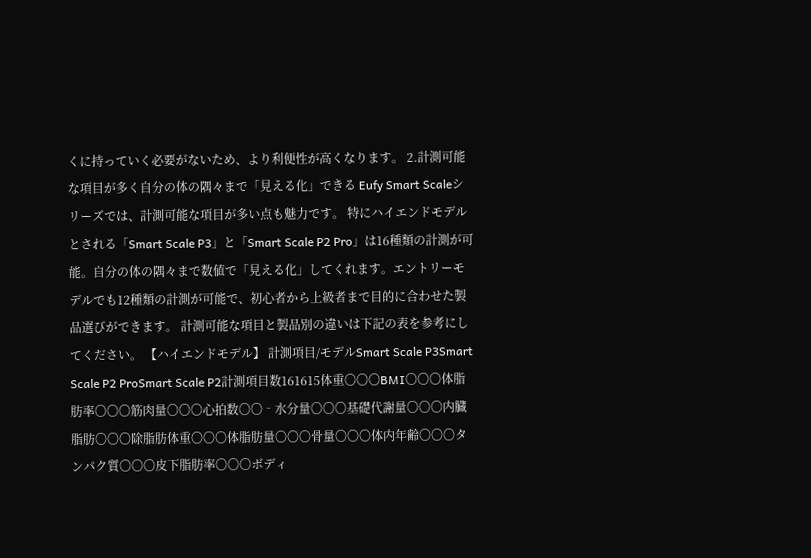くに持っていく必要がないため、より利便性が高くなります。 2.計測可能な項目が多く自分の体の隅々まで「見える化」できる Eufy Smart Scaleシリーズでは、計測可能な項目が多い点も魅力です。 特にハイエンドモデルとされる「Smart Scale P3」と「Smart Scale P2 Pro」は16種類の計測が可能。自分の体の隅々まで数値で「見える化」してくれます。エントリーモデルでも12種類の計測が可能で、初心者から上級者まで目的に合わせた製品選びができます。 計測可能な項目と製品別の違いは下記の表を参考にしてください。 【ハイエンドモデル】 計測項目/モデルSmart Scale P3Smart Scale P2 ProSmart Scale P2計測項目数161615体重〇〇〇BMI〇〇〇体脂肪率〇〇〇筋肉量〇〇〇心拍数〇〇‐水分量〇〇〇基礎代謝量〇〇〇内臓脂肪〇〇〇除脂肪体重〇〇〇体脂肪量〇〇〇骨量〇〇〇体内年齢〇〇〇タンパク質〇〇〇皮下脂肪率〇〇〇ボディ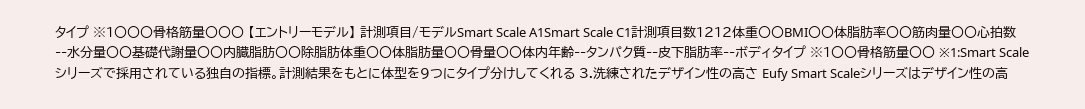タイプ ※1〇〇〇骨格筋量〇〇〇 【エントリーモデル】 計測項目/モデルSmart Scale A1Smart Scale C1計測項目数1212体重〇〇BMI〇〇体脂肪率〇〇筋肉量〇〇心拍数‐‐水分量〇〇基礎代謝量〇〇内臓脂肪〇〇除脂肪体重〇〇体脂肪量〇〇骨量〇〇体内年齢‐‐タンパク質‐‐皮下脂肪率‐‐ボディタイプ ※1〇〇骨格筋量〇〇 ※1:Smart Scaleシリーズで採用されている独自の指標。計測結果をもとに体型を9つにタイプ分けしてくれる 3.洗練されたデザイン性の高さ Eufy Smart Scaleシリーズはデザイン性の高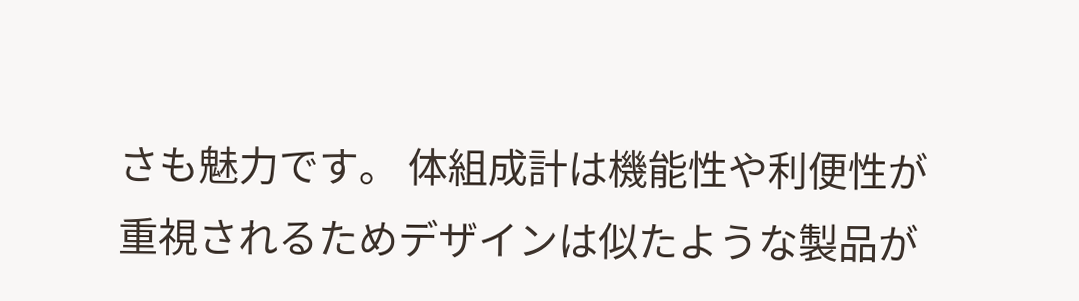さも魅力です。 体組成計は機能性や利便性が重視されるためデザインは似たような製品が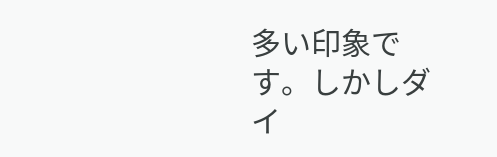多い印象です。しかしダイ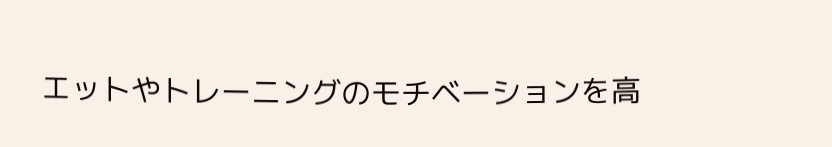エットやトレーニングのモチベーションを高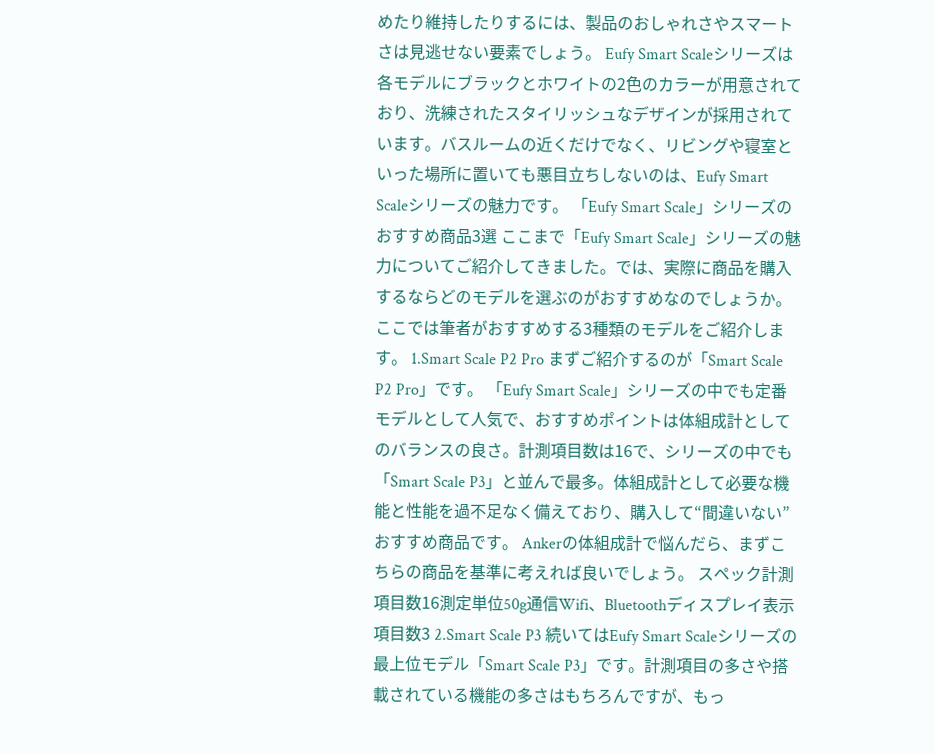めたり維持したりするには、製品のおしゃれさやスマートさは見逃せない要素でしょう。 Eufy Smart Scaleシリーズは各モデルにブラックとホワイトの2色のカラーが用意されており、洗練されたスタイリッシュなデザインが採用されています。バスルームの近くだけでなく、リビングや寝室といった場所に置いても悪目立ちしないのは、Eufy Smart Scaleシリーズの魅力です。 「Eufy Smart Scale」シリーズのおすすめ商品3選 ここまで「Eufy Smart Scale」シリーズの魅力についてご紹介してきました。では、実際に商品を購入するならどのモデルを選ぶのがおすすめなのでしょうか。ここでは筆者がおすすめする3種類のモデルをご紹介します。 1.Smart Scale P2 Pro まずご紹介するのが「Smart Scale P2 Pro」です。 「Eufy Smart Scale」シリーズの中でも定番モデルとして人気で、おすすめポイントは体組成計としてのバランスの良さ。計測項目数は16で、シリーズの中でも「Smart Scale P3」と並んで最多。体組成計として必要な機能と性能を過不足なく備えており、購入して“間違いない”おすすめ商品です。 Ankerの体組成計で悩んだら、まずこちらの商品を基準に考えれば良いでしょう。 スペック計測項目数16測定単位50g通信Wifi、Bluetoothディスプレイ表示項目数3 2.Smart Scale P3 続いてはEufy Smart Scaleシリーズの最上位モデル「Smart Scale P3」です。計測項目の多さや搭載されている機能の多さはもちろんですが、もっ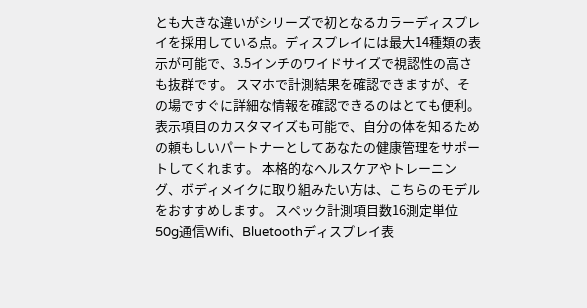とも大きな違いがシリーズで初となるカラーディスプレイを採用している点。ディスプレイには最大14種類の表示が可能で、3.5インチのワイドサイズで視認性の高さも抜群です。 スマホで計測結果を確認できますが、その場ですぐに詳細な情報を確認できるのはとても便利。表示項目のカスタマイズも可能で、自分の体を知るための頼もしいパートナーとしてあなたの健康管理をサポートしてくれます。 本格的なヘルスケアやトレーニング、ボディメイクに取り組みたい方は、こちらのモデルをおすすめします。 スペック計測項目数16測定単位50g通信Wifi、Bluetoothディスプレイ表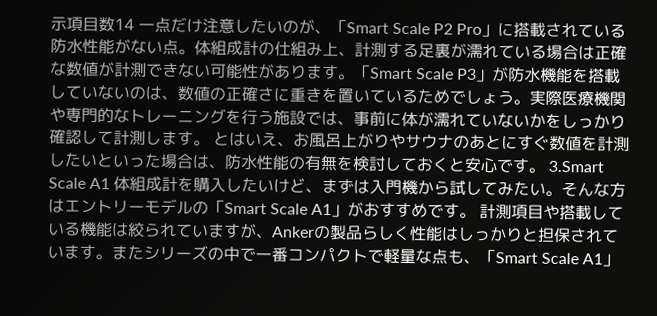示項目数14 一点だけ注意したいのが、「Smart Scale P2 Pro」に搭載されている防水性能がない点。体組成計の仕組み上、計測する足裏が濡れている場合は正確な数値が計測できない可能性があります。「Smart Scale P3」が防水機能を搭載していないのは、数値の正確さに重きを置いているためでしょう。実際医療機関や専門的なトレーニングを行う施設では、事前に体が濡れていないかをしっかり確認して計測します。 とはいえ、お風呂上がりやサウナのあとにすぐ数値を計測したいといった場合は、防水性能の有無を検討しておくと安心です。 3.Smart Scale A1 体組成計を購入したいけど、まずは入門機から試してみたい。そんな方はエントリーモデルの「Smart Scale A1」がおすすめです。 計測項目や搭載している機能は絞られていますが、Ankerの製品らしく性能はしっかりと担保されています。またシリーズの中で一番コンパクトで軽量な点も、「Smart Scale A1」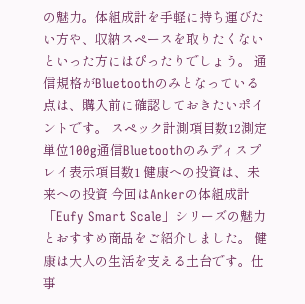の魅力。体組成計を手軽に持ち運びたい方や、収納スペースを取りたくないといった方にはぴったりでしょう。 通信規格がBluetoothのみとなっている点は、購入前に確認しておきたいポイントです。 スペック計測項目数12測定単位100g通信Bluetoothのみディスプレイ表示項目数1 健康への投資は、未来への投資 今回はAnkerの体組成計「Eufy Smart Scale」シリーズの魅力とおすすめ商品をご紹介しました。 健康は大人の生活を支える土台です。仕事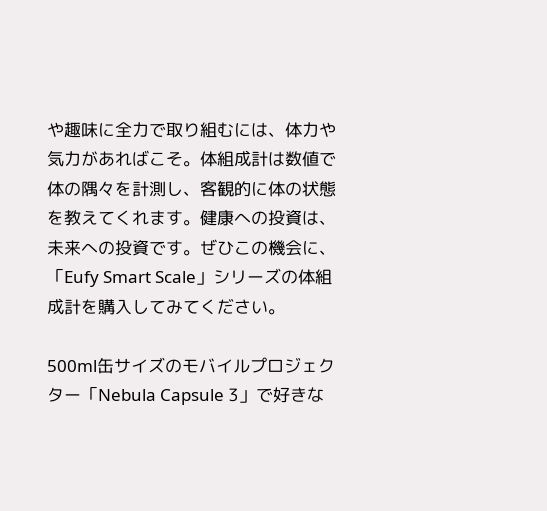や趣味に全力で取り組むには、体力や気力があればこそ。体組成計は数値で体の隅々を計測し、客観的に体の状態を教えてくれます。健康への投資は、未来への投資です。ぜひこの機会に、「Eufy Smart Scale」シリーズの体組成計を購入してみてください。

500ml缶サイズのモバイルプロジェクター「Nebula Capsule 3」で好きな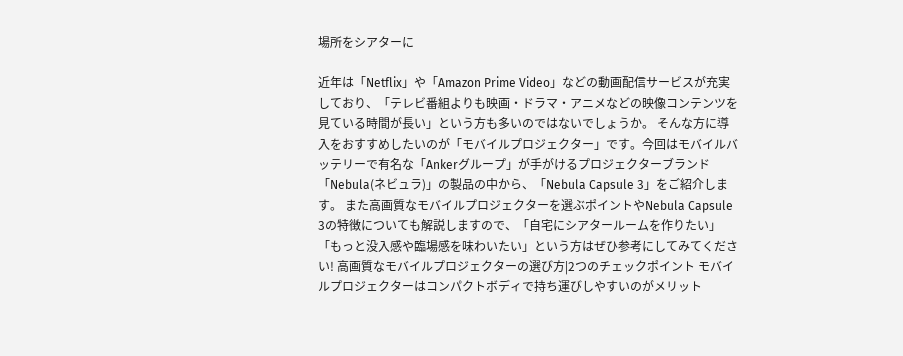場所をシアターに

近年は「Netflix」や「Amazon Prime Video」などの動画配信サービスが充実しており、「テレビ番組よりも映画・ドラマ・アニメなどの映像コンテンツを見ている時間が長い」という方も多いのではないでしょうか。 そんな方に導入をおすすめしたいのが「モバイルプロジェクター」です。今回はモバイルバッテリーで有名な「Ankerグループ」が手がけるプロジェクターブランド「Nebula(ネビュラ)」の製品の中から、「Nebula Capsule 3」をご紹介します。 また高画質なモバイルプロジェクターを選ぶポイントやNebula Capsule 3の特徴についても解説しますので、「自宅にシアタールームを作りたい」「もっと没入感や臨場感を味わいたい」という方はぜひ参考にしてみてください! 高画質なモバイルプロジェクターの選び方|2つのチェックポイント モバイルプロジェクターはコンパクトボディで持ち運びしやすいのがメリット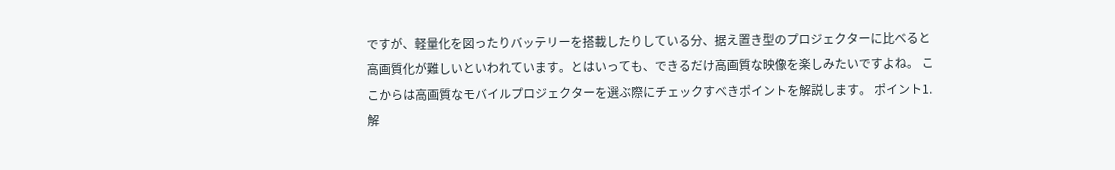ですが、軽量化を図ったりバッテリーを搭載したりしている分、据え置き型のプロジェクターに比べると高画質化が難しいといわれています。とはいっても、できるだけ高画質な映像を楽しみたいですよね。 ここからは高画質なモバイルプロジェクターを選ぶ際にチェックすべきポイントを解説します。 ポイント1. 解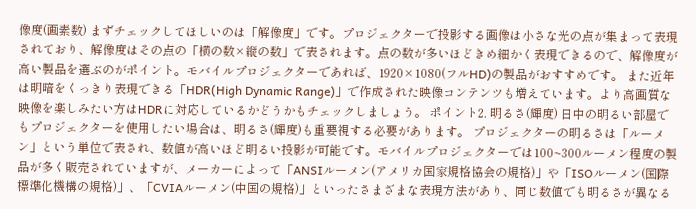像度(画素数) まずチェックしてほしいのは「解像度」です。プロジェクターで投影する画像は小さな光の点が集まって表現されており、解像度はその点の「横の数×縦の数」で表されます。点の数が多いほどきめ細かく表現できるので、解像度が高い製品を選ぶのがポイント。モバイルプロジェクターであれば、1920×1080(フルHD)の製品がおすすめです。 また近年は明暗をくっきり表現できる「HDR(High Dynamic Range)」で作成された映像コンテンツも増えています。より高画質な映像を楽しみたい方はHDRに対応しているかどうかもチェックしましょう。 ポイント2. 明るさ(輝度) 日中の明るい部屋でもプロジェクターを使用したい場合は、明るさ(輝度)も重要視する必要があります。 プロジェクターの明るさは「ルーメン」という単位で表され、数値が高いほど明るい投影が可能です。モバイルプロジェクターでは100~300ルーメン程度の製品が多く販売されていますが、メーカーによって「ANSIルーメン(アメリカ国家規格協会の規格)」や「ISOルーメン(国際標準化機構の規格)」、「CVIAルーメン(中国の規格)」といったさまざまな表現方法があり、同じ数値でも明るさが異なる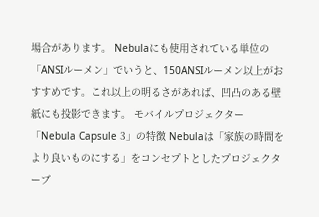場合があります。 Nebulaにも使用されている単位の「ANSIルーメン」でいうと、150ANSIルーメン以上がおすすめです。これ以上の明るさがあれば、凹凸のある壁紙にも投影できます。 モバイルプロジェクター「Nebula Capsule 3」の特徴 Nebulaは「家族の時間をより良いものにする」をコンセプトとしたプロジェクターブ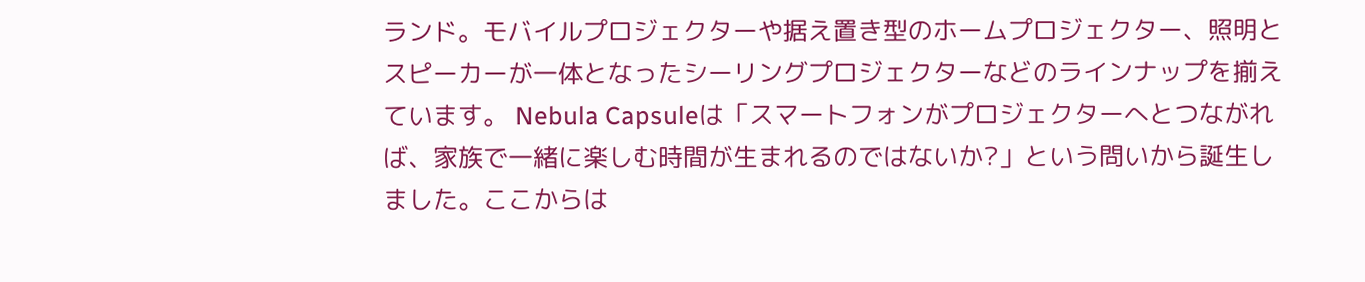ランド。モバイルプロジェクターや据え置き型のホームプロジェクター、照明とスピーカーが一体となったシーリングプロジェクターなどのラインナップを揃えています。 Nebula Capsuleは「スマートフォンがプロジェクターへとつながれば、家族で一緒に楽しむ時間が生まれるのではないか?」という問いから誕生しました。ここからは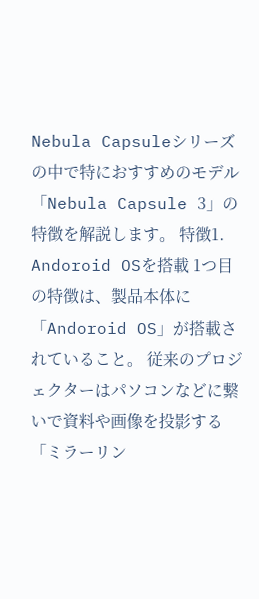Nebula Capsuleシリーズの中で特におすすめのモデル「Nebula Capsule 3」の特徴を解説します。 特徴1. Andoroid OSを搭載 1つ目の特徴は、製品本体に「Andoroid OS」が搭載されていること。 従来のプロジェクターはパソコンなどに繋いで資料や画像を投影する「ミラーリン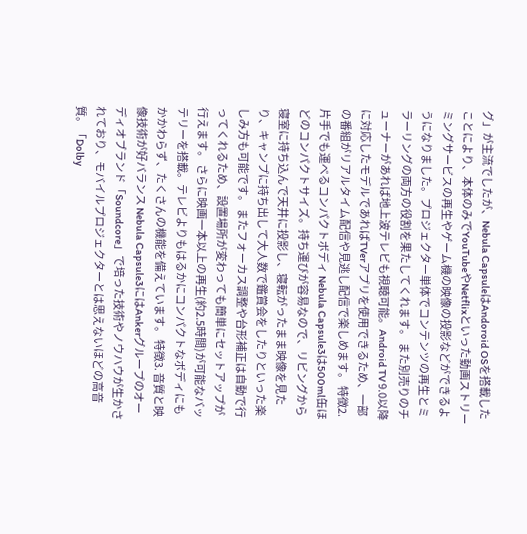グ」が主流でしたが、Nebula CapsuleはAndoroid OSを搭載したことにより、本体のみでYouTubeやNetflixといった動画ストリーミングサービスの再生やゲーム機の映像の投影などができるようになりました。プロジェクター単体でコンテンツの再生とミラーリングの両方の役割を果たしてくれます。 また別売りのチューナーがあれば地上波テレビも視聴可能。Android TV 9.0以降に対応したモデルであればTVerアプリを使用できるため、一部の番組がリアルタイム配信や見逃し配信で楽しめます。 特徴2. 片手でも運べるコンパクトボディ Nebula Capsule3は500ml缶ほどのコンパクトサイズ。持ち運びが容易なので、リビングから寝室に持ち込んで天井に投影し、寝転がったまま映像を見たり、キャンプに持ち出して大人数で鑑賞会をしたりといった楽しみ方も可能です。 またフォーカス調整や台形補正は自動で行ってくれるため、設置場所が変わっても簡単にセットアップが行えます。 さらに映画一本以上の再生(約2.5時間)が可能なバッテリーを搭載。テレビよりもはるかにコンパクトなボディにもかかわらず、たくさんの機能を備えています。 特徴3. 音質と映像技術が好バランス Nebula Capsule3にはAnkerグループのオーディオブランド「Soundcore」で培った技術やノウハウが生かされており、モバイルプロジェクターとは思えないほどの高音質。「Dolby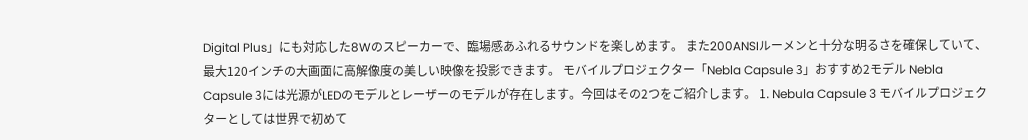Digital Plus」にも対応した8Wのスピーカーで、臨場感あふれるサウンドを楽しめます。 また200ANSIルーメンと十分な明るさを確保していて、最大120インチの大画面に高解像度の美しい映像を投影できます。 モバイルプロジェクター「Nebla Capsule 3」おすすめ2モデル Nebla Capsule 3には光源がLEDのモデルとレーザーのモデルが存在します。今回はその2つをご紹介します。 1. Nebula Capsule 3 モバイルプロジェクターとしては世界で初めて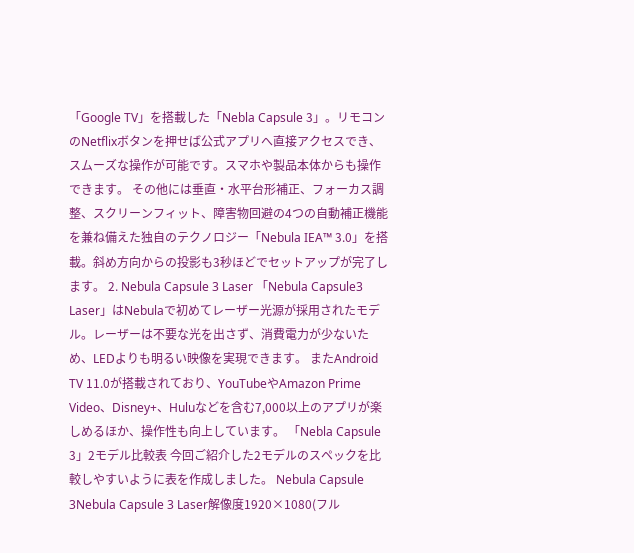「Google TV」を搭載した「Nebla Capsule 3」。リモコンのNetflixボタンを押せば公式アプリへ直接アクセスでき、スムーズな操作が可能です。スマホや製品本体からも操作できます。 その他には垂直・水平台形補正、フォーカス調整、スクリーンフィット、障害物回避の4つの自動補正機能を兼ね備えた独自のテクノロジー「Nebula IEA™ 3.0」を搭載。斜め方向からの投影も3秒ほどでセットアップが完了します。 2. Nebula Capsule 3 Laser 「Nebula Capsule3 Laser」はNebulaで初めてレーザー光源が採用されたモデル。レーザーは不要な光を出さず、消費電力が少ないため、LEDよりも明るい映像を実現できます。 またAndroid TV 11.0が搭載されており、YouTubeやAmazon Prime Video、Disney+、Huluなどを含む7,000以上のアプリが楽しめるほか、操作性も向上しています。 「Nebla Capsule 3」2モデル比較表 今回ご紹介した2モデルのスペックを比較しやすいように表を作成しました。 Nebula Capsule 3Nebula Capsule 3 Laser解像度1920×1080(フル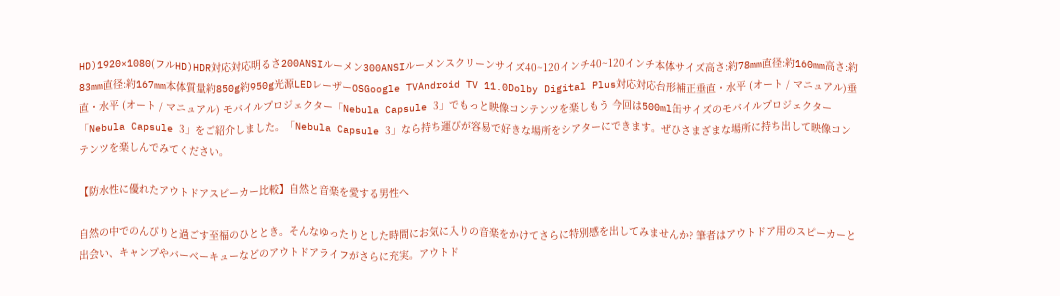HD)1920×1080(フルHD)HDR対応対応明るさ200ANSIルーメン300ANSIルーメンスクリーンサイズ40~120インチ40~120インチ本体サイズ高さ:約78mm直径:約160mm高さ:約83mm直径:約167mm本体質量約850g約950g光源LEDレーザーOSGoogle TVAndroid TV 11.0Dolby Digital Plus対応対応台形補正垂直・水平 (オート / マニュアル)垂直・水平 (オート / マニュアル) モバイルプロジェクター「Nebula Capsule 3」でもっと映像コンテンツを楽しもう 今回は500ml缶サイズのモバイルプロジェクター「Nebula Capsule 3」をご紹介しました。「Nebula Capsule 3」なら持ち運びが容易で好きな場所をシアターにできます。ぜひさまざまな場所に持ち出して映像コンテンツを楽しんでみてください。

【防水性に優れたアウトドアスピーカー比較】自然と音楽を愛する男性へ

自然の中でのんびりと過ごす至福のひととき。そんなゆったりとした時間にお気に入りの音楽をかけてさらに特別感を出してみませんか? 筆者はアウトドア用のスピーカーと出会い、キャンプやバーベーキューなどのアウトドアライフがさらに充実。アウトド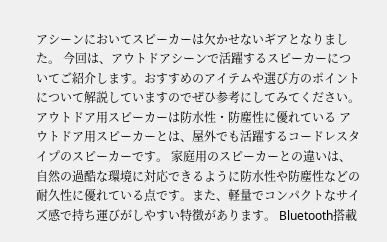アシーンにおいてスピーカーは欠かせないギアとなりました。 今回は、アウトドアシーンで活躍するスピーカーについてご紹介します。おすすめのアイテムや選び方のポイントについて解説していますのでぜひ参考にしてみてください。 アウトドア用スピーカーは防水性・防塵性に優れている アウトドア用スピーカーとは、屋外でも活躍するコードレスタイプのスピーカーです。 家庭用のスピーカーとの違いは、自然の過酷な環境に対応できるように防水性や防塵性などの耐久性に優れている点です。また、軽量でコンパクトなサイズ感で持ち運びがしやすい特徴があります。 Bluetooth搭載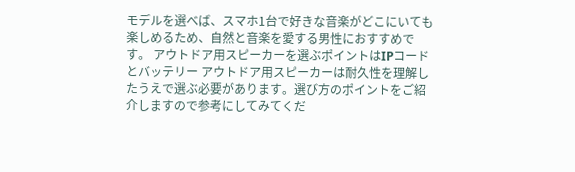モデルを選べば、スマホ1台で好きな音楽がどこにいても楽しめるため、自然と音楽を愛する男性におすすめです。 アウトドア用スピーカーを選ぶポイントはIPコードとバッテリー アウトドア用スピーカーは耐久性を理解したうえで選ぶ必要があります。選び方のポイントをご紹介しますので参考にしてみてくだ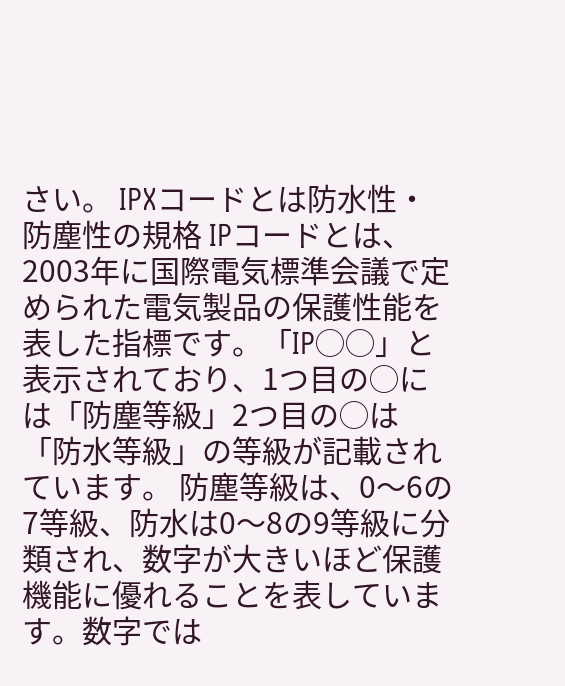さい。 IPXコードとは防水性・防塵性の規格 IPコードとは、2003年に国際電気標準会議で定められた電気製品の保護性能を表した指標です。「IP◯◯」と表示されており、1つ目の◯には「防塵等級」2つ目の◯は「防水等級」の等級が記載されています。 防塵等級は、0〜6の7等級、防水は0〜8の9等級に分類され、数字が大きいほど保護機能に優れることを表しています。数字では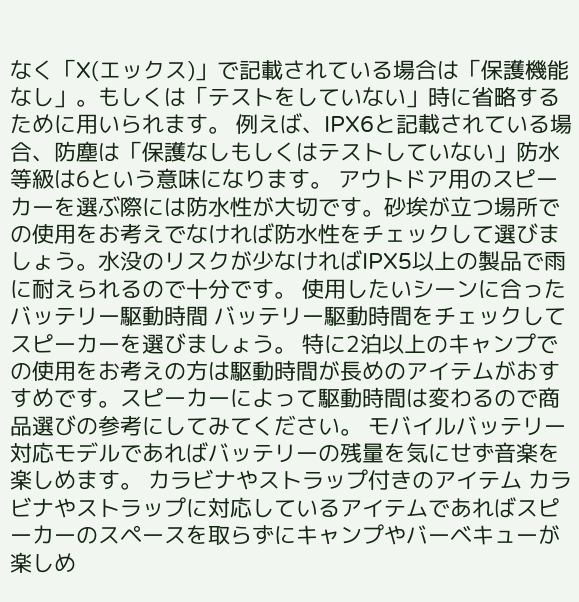なく「X(エックス)」で記載されている場合は「保護機能なし」。もしくは「テストをしていない」時に省略するために用いられます。 例えば、IPX6と記載されている場合、防塵は「保護なしもしくはテストしていない」防水等級は6という意味になります。 アウトドア用のスピーカーを選ぶ際には防水性が大切です。砂埃が立つ場所での使用をお考えでなければ防水性をチェックして選びましょう。水没のリスクが少なければIPX5以上の製品で雨に耐えられるので十分です。 使用したいシーンに合ったバッテリー駆動時間 バッテリー駆動時間をチェックしてスピーカーを選びましょう。 特に2泊以上のキャンプでの使用をお考えの方は駆動時間が長めのアイテムがおすすめです。スピーカーによって駆動時間は変わるので商品選びの参考にしてみてください。 モバイルバッテリー対応モデルであればバッテリーの残量を気にせず音楽を楽しめます。 カラビナやストラップ付きのアイテム カラビナやストラップに対応しているアイテムであればスピーカーのスペースを取らずにキャンプやバーベキューが楽しめ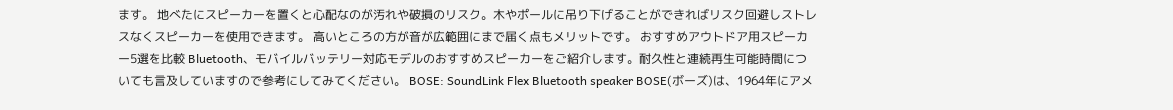ます。 地べたにスピーカーを置くと心配なのが汚れや破損のリスク。木やポールに吊り下げることができればリスク回避しストレスなくスピーカーを使用できます。 高いところの方が音が広範囲にまで届く点もメリットです。 おすすめアウトドア用スピーカー5選を比較 Bluetooth、モバイルバッテリー対応モデルのおすすめスピーカーをご紹介します。耐久性と連続再生可能時間についても言及していますので参考にしてみてください。 BOSE: SoundLink Flex Bluetooth speaker BOSE(ボーズ)は、1964年にアメ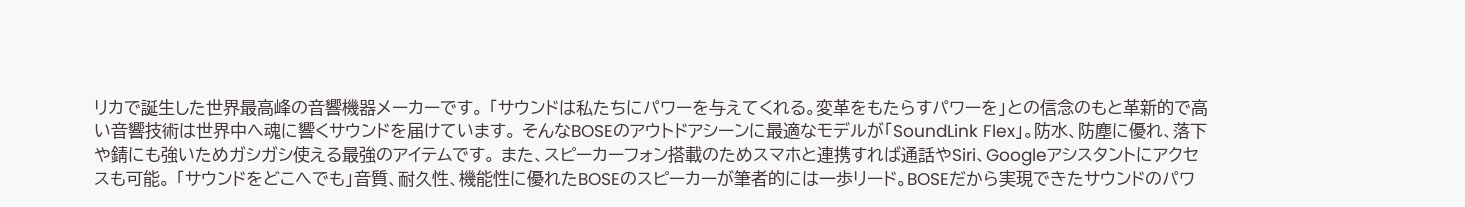リカで誕生した世界最高峰の音響機器メーカーです。 「サウンドは私たちにパワーを与えてくれる。変革をもたらすパワーを」との信念のもと革新的で高い音響技術は世界中へ魂に響くサウンドを届けています。 そんなBOSEのアウトドアシーンに最適なモデルが「SoundLink Flex」。防水、防塵に優れ、落下や錆にも強いためガシガシ使える最強のアイテムです。 また、スピーカーフォン搭載のためスマホと連携すれば通話やSiri、Googleアシスタントにアクセスも可能。 「サウンドをどこへでも」音質、耐久性、機能性に優れたBOSEのスピーカーが筆者的には一歩リード。BOSEだから実現できたサウンドのパワ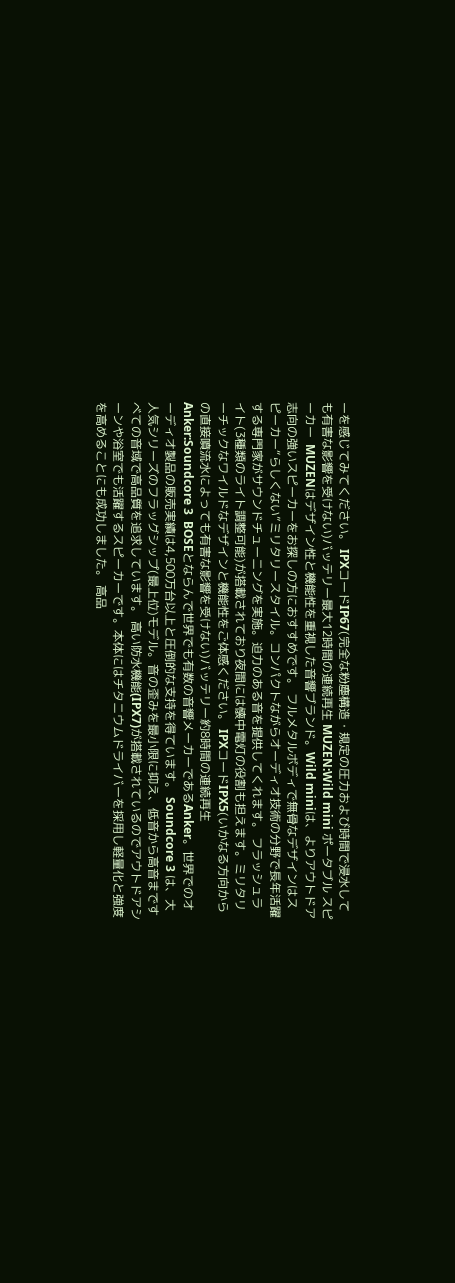ーを感じてみてください。 IPXコードIP67(完全な粉塵構造・規定の圧力および時間で浸水しても有害な影響を受けない)バッテリー最大12時間の連続再生 MUZEN:Wild mini ポータブル スピーカー  MUZENはデザイン性と機能性を重視した音響ブランド。Wild miniは、よりアウトドア志向の強いスピーカーをお探しの方におすすめです。 フルメタルボディで無骨なデザインはスピーカー“らしくない”ミリタリースタイル。コンパクトながらオーディオ技術の分野で長年活躍する専門家がサウンドチューニングを実施。迫力のある音を提供してくれます。 フラッシュライト(3種類のライト調整可能)が搭載されており夜間には懐中電灯の役割も担えます。ミリタリーチックなワイルドなデザインと機能性をご体感ください。 IPXコードIPX5(いかなる方向からの直接噴流水によっても有害な影響を受けない)バッテリー約8時間の連続再生 Anker:Soundcore 3  BOSEとならんで世界でも有数の音響メーカーであるAnker。世界でのオーディオ製品の販売実績は4,500万台以上と圧倒的な支持を得ています。 Soundcore 3 は、大人気シリーズのフラッグシップ(最上位)モデル。音の歪みを最小限に抑え、低音から高音まですべての音域で高品質を追求しています。 高い防水機能(IPX7)が搭載されているのでアウトドアシーンや浴室でも活躍するスピーカーです。本体にはチタニウムドライバーを採用し軽量化と強度を高めることにも成功しました。 高品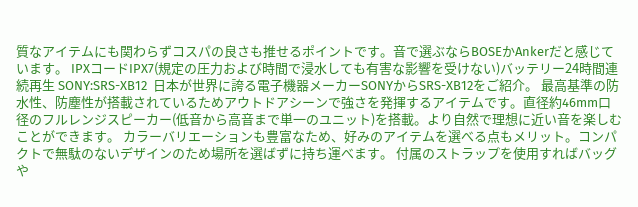質なアイテムにも関わらずコスパの良さも推せるポイントです。音で選ぶならBOSEかAnkerだと感じています。 IPXコードIPX7(規定の圧力および時間で浸水しても有害な影響を受けない)バッテリー24時間連続再生 SONY:SRS-XB12  日本が世界に誇る電子機器メーカーSONYからSRS-XB12をご紹介。 最高基準の防水性、防塵性が搭載されているためアウトドアシーンで強さを発揮するアイテムです。直径約46mm口径のフルレンジスピーカー(低音から高音まで単一のユニット)を搭載。より自然で理想に近い音を楽しむことができます。 カラーバリエーションも豊富なため、好みのアイテムを選べる点もメリット。コンパクトで無駄のないデザインのため場所を選ばずに持ち運べます。 付属のストラップを使用すればバッグや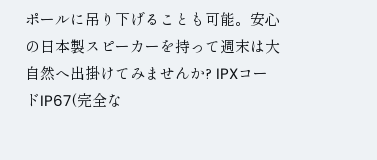ポールに吊り下げることも可能。安心の日本製スピーカーを持って週末は大自然へ出掛けてみませんか? IPXコードIP67(完全な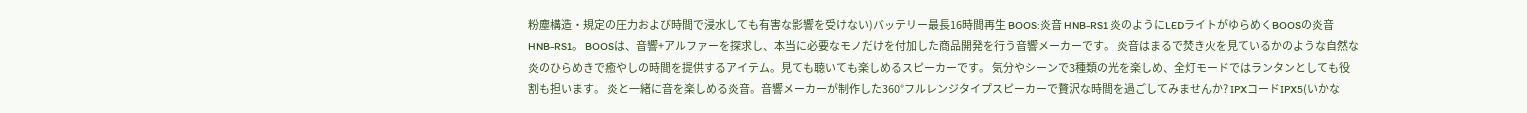粉塵構造・規定の圧力および時間で浸水しても有害な影響を受けない)バッテリー最長16時間再生 BOOS:炎音 HNB-RS1 炎のようにLEDライトがゆらめくBOOSの炎音 HNB-RS1。 BOOSは、音響+アルファーを探求し、本当に必要なモノだけを付加した商品開発を行う音響メーカーです。 炎音はまるで焚き火を見ているかのような自然な炎のひらめきで癒やしの時間を提供するアイテム。見ても聴いても楽しめるスピーカーです。 気分やシーンで3種類の光を楽しめ、全灯モードではランタンとしても役割も担います。 炎と一緒に音を楽しめる炎音。音響メーカーが制作した360°フルレンジタイプスピーカーで贅沢な時間を過ごしてみませんか? IPXコードIPX5(いかな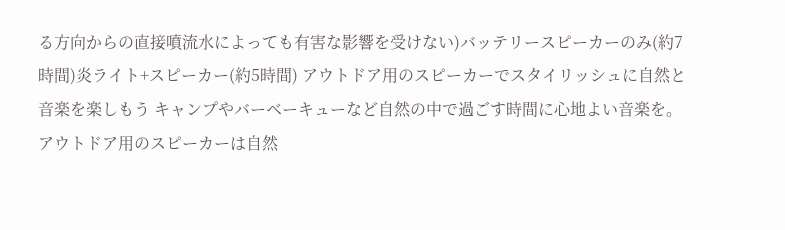る方向からの直接噴流水によっても有害な影響を受けない)バッテリースピーカーのみ(約7時間)炎ライト+スピーカー(約5時間) アウトドア用のスピーカーでスタイリッシュに自然と音楽を楽しもう キャンプやバーベーキューなど自然の中で過ごす時間に心地よい音楽を。アウトドア用のスピーカーは自然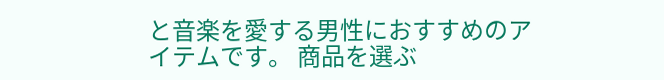と音楽を愛する男性におすすめのアイテムです。 商品を選ぶ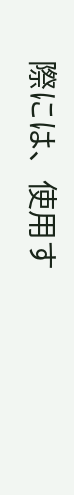際には、使用す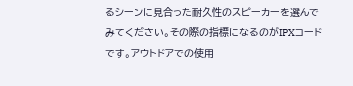るシーンに見合った耐久性のスピーカーを選んでみてください。その際の指標になるのがIPXコードです。アウトドアでの使用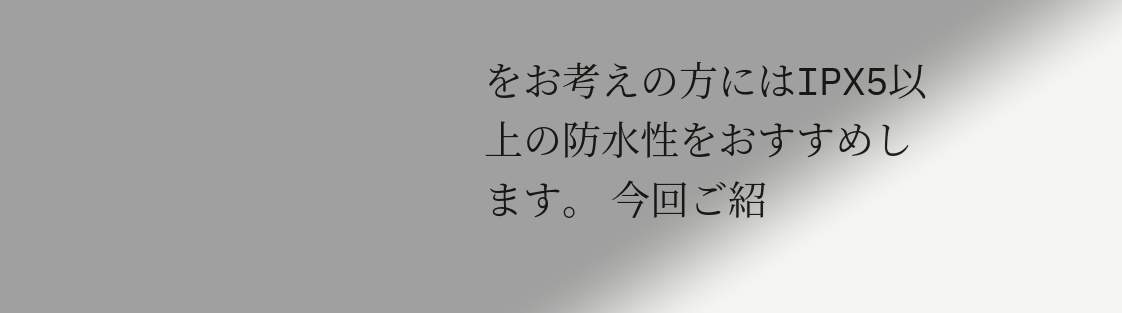をお考えの方にはIPX5以上の防水性をおすすめします。 今回ご紹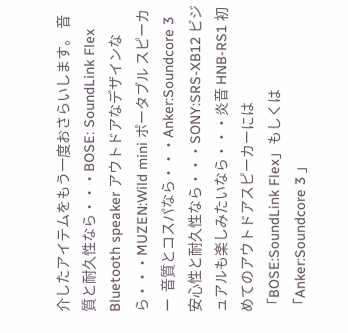介したアイテムをもう一度おさらいします。 音質と耐久性なら・・・BOSE: SoundLink Flex Bluetooth speaker アウトドアなデザインなら・・・MUZEN:Wild mini ポータブル スピーカー  音質とコスパなら・・・Anker:Soundcore 3  安心性と耐久性なら・・・SONY:SRS-XB12 ビジュアルも楽しみたいなら・・・炎音 HNB-RS1 初めてのアウトドアスピーカーには「BOSE:SoundLink Flex」もしくは「Anker:Soundcore 3 」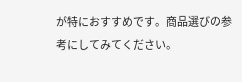が特におすすめです。商品選びの参考にしてみてください。